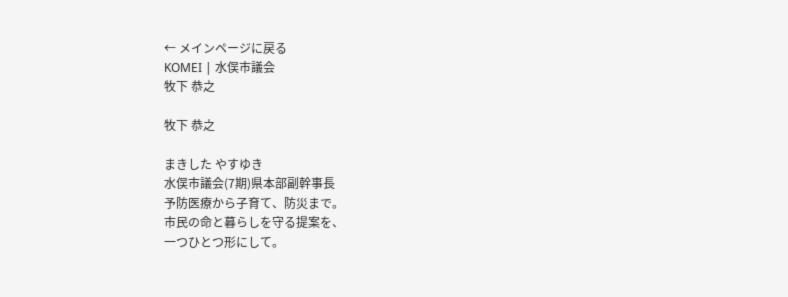← メインページに戻る
KOMEI | 水俣市議会
牧下 恭之

牧下 恭之

まきした やすゆき
水俣市議会(7期)県本部副幹事長
予防医療から子育て、防災まで。
市民の命と暮らしを守る提案を、
一つひとつ形にして。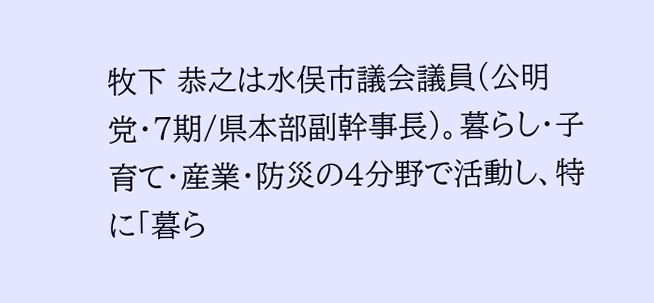牧下 恭之は水俣市議会議員(公明党・7期/県本部副幹事長)。暮らし・子育て・産業・防災の4分野で活動し、特に「暮ら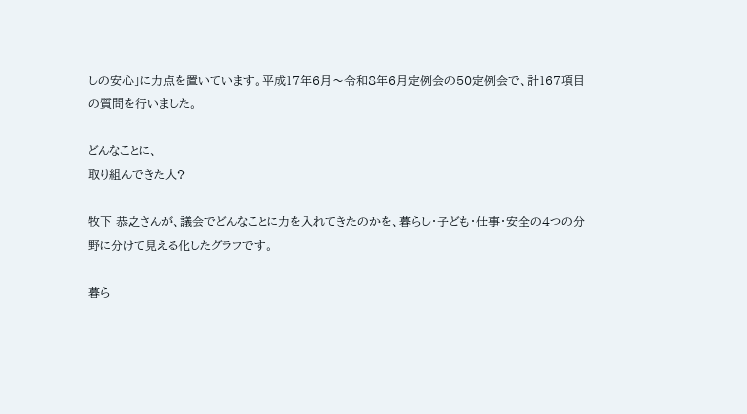しの安心」に力点を置いています。平成17年6月〜令和8年6月定例会の50定例会で、計167項目の質問を行いました。

どんなことに、
取り組んできた人?

牧下 恭之さんが、議会でどんなことに力を入れてきたのかを、暮らし・子ども・仕事・安全の4つの分野に分けて見える化したグラフです。

暮ら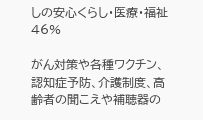しの安心くらし・医療・福祉46%

がん対策や各種ワクチン、認知症予防、介護制度、高齢者の聞こえや補聴器の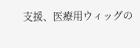支援、医療用ウィッグの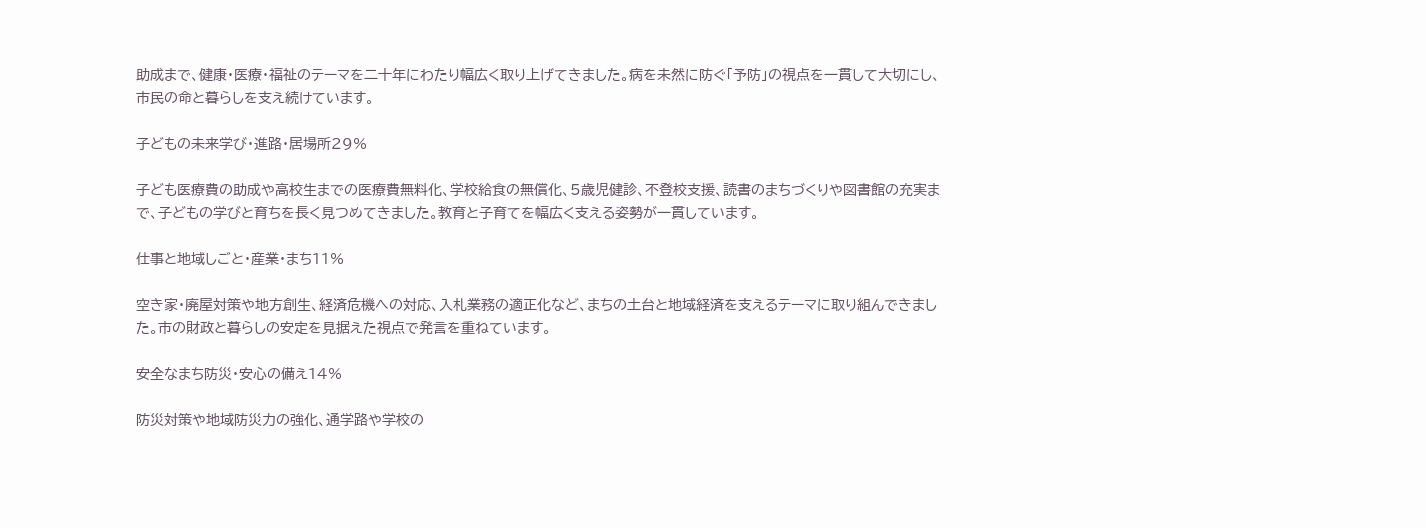助成まで、健康・医療・福祉のテーマを二十年にわたり幅広く取り上げてきました。病を未然に防ぐ「予防」の視点を一貫して大切にし、市民の命と暮らしを支え続けています。

子どもの未来学び・進路・居場所29%

子ども医療費の助成や高校生までの医療費無料化、学校給食の無償化、5歳児健診、不登校支援、読書のまちづくりや図書館の充実まで、子どもの学びと育ちを長く見つめてきました。教育と子育てを幅広く支える姿勢が一貫しています。

仕事と地域しごと・産業・まち11%

空き家・廃屋対策や地方創生、経済危機への対応、入札業務の適正化など、まちの土台と地域経済を支えるテーマに取り組んできました。市の財政と暮らしの安定を見据えた視点で発言を重ねています。

安全なまち防災・安心の備え14%

防災対策や地域防災力の強化、通学路や学校の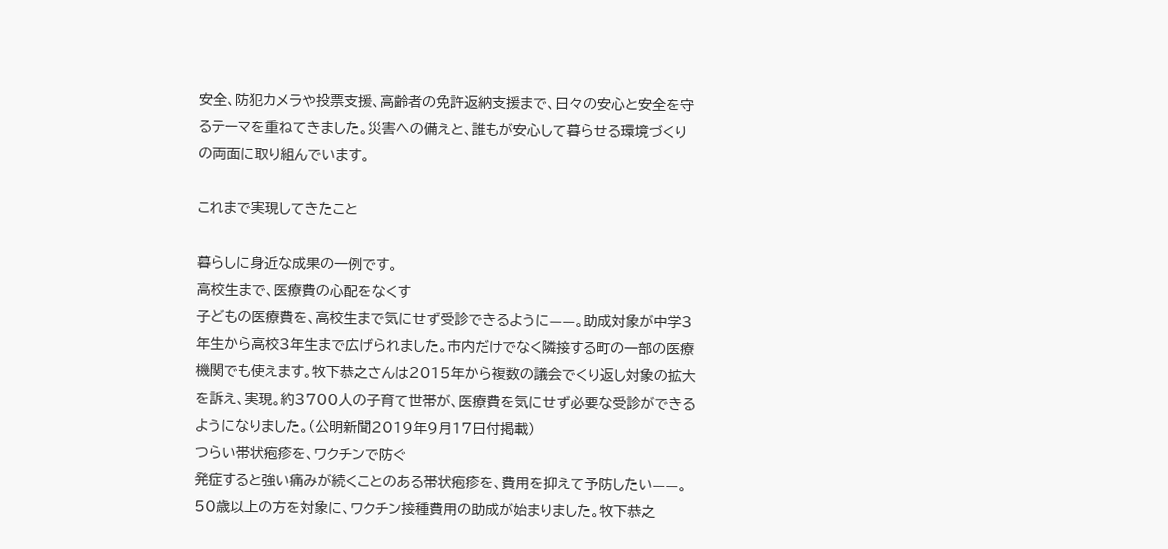安全、防犯カメラや投票支援、高齢者の免許返納支援まで、日々の安心と安全を守るテーマを重ねてきました。災害への備えと、誰もが安心して暮らせる環境づくりの両面に取り組んでいます。

これまで実現してきたこと

暮らしに身近な成果の一例です。
高校生まで、医療費の心配をなくす
子どもの医療費を、高校生まで気にせず受診できるように——。助成対象が中学3年生から高校3年生まで広げられました。市内だけでなく隣接する町の一部の医療機関でも使えます。牧下恭之さんは2015年から複数の議会でくり返し対象の拡大を訴え、実現。約3700人の子育て世帯が、医療費を気にせず必要な受診ができるようになりました。(公明新聞2019年9月17日付掲載)
つらい帯状疱疹を、ワクチンで防ぐ
発症すると強い痛みが続くことのある帯状疱疹を、費用を抑えて予防したい——。50歳以上の方を対象に、ワクチン接種費用の助成が始まりました。牧下恭之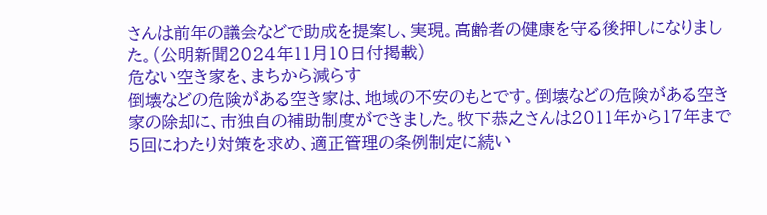さんは前年の議会などで助成を提案し、実現。高齢者の健康を守る後押しになりました。(公明新聞2024年11月10日付掲載)
危ない空き家を、まちから減らす
倒壊などの危険がある空き家は、地域の不安のもとです。倒壊などの危険がある空き家の除却に、市独自の補助制度ができました。牧下恭之さんは2011年から17年まで5回にわたり対策を求め、適正管理の条例制定に続い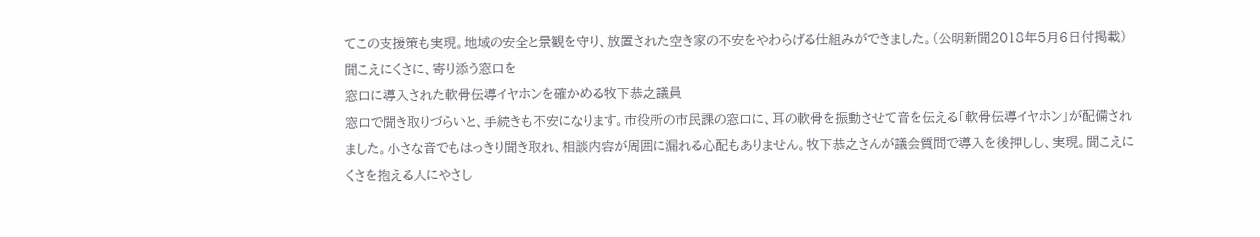てこの支援策も実現。地域の安全と景観を守り、放置された空き家の不安をやわらげる仕組みができました。(公明新聞2018年5月6日付掲載)
聞こえにくさに、寄り添う窓口を
窓口に導入された軟骨伝導イヤホンを確かめる牧下恭之議員
窓口で聞き取りづらいと、手続きも不安になります。市役所の市民課の窓口に、耳の軟骨を振動させて音を伝える「軟骨伝導イヤホン」が配備されました。小さな音でもはっきり聞き取れ、相談内容が周囲に漏れる心配もありません。牧下恭之さんが議会質問で導入を後押しし、実現。聞こえにくさを抱える人にやさし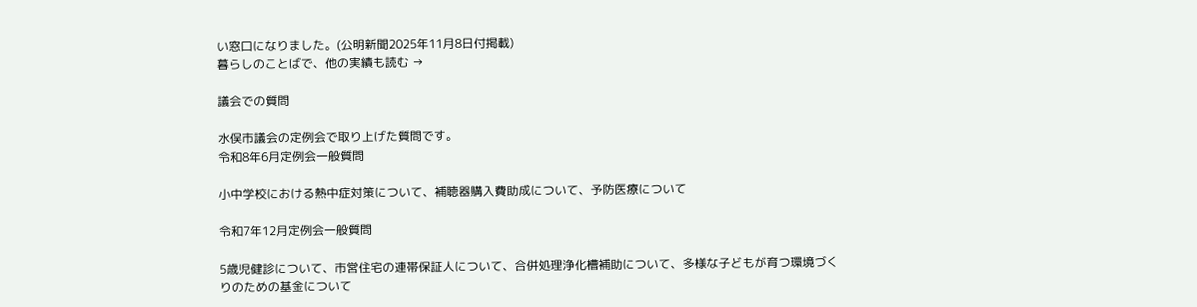い窓口になりました。(公明新聞2025年11月8日付掲載)
暮らしのことばで、他の実績も読む →

議会での質問

水俣市議会の定例会で取り上げた質問です。
令和8年6月定例会一般質問

小中学校における熱中症対策について、補聴器購入費助成について、予防医療について

令和7年12月定例会一般質問

5歳児健診について、市営住宅の連帯保証人について、合併処理浄化槽補助について、多様な子どもが育つ環境づくりのための基金について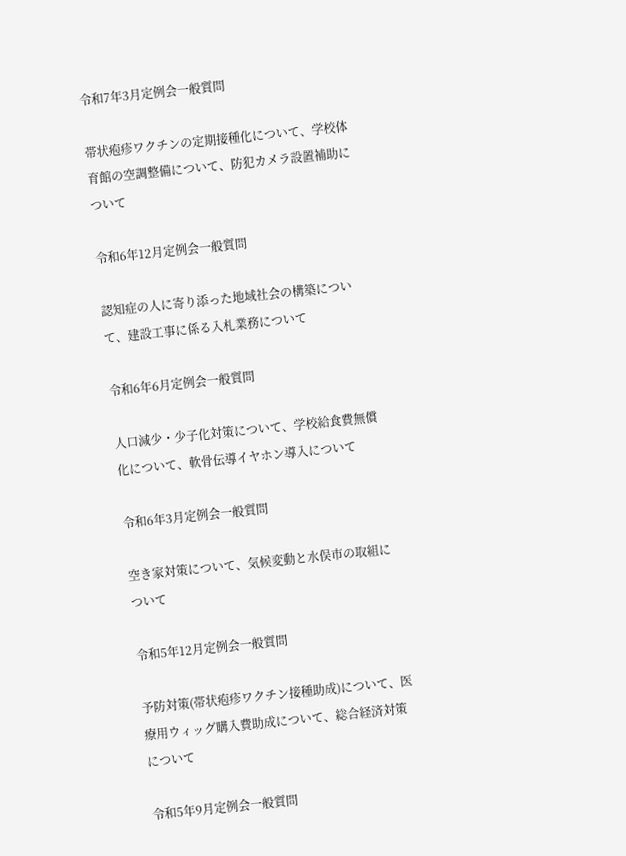令和7年3月定例会一般質問

帯状疱疹ワクチンの定期接種化について、学校体育館の空調整備について、防犯カメラ設置補助について

令和6年12月定例会一般質問

認知症の人に寄り添った地域社会の構築について、建設工事に係る入札業務について

令和6年6月定例会一般質問

人口減少・少子化対策について、学校給食費無償化について、軟骨伝導イヤホン導入について

令和6年3月定例会一般質問

空き家対策について、気候変動と水俣市の取組について

令和5年12月定例会一般質問

予防対策(帯状疱疹ワクチン接種助成)について、医療用ウィッグ購入費助成について、総合経済対策について

令和5年9月定例会一般質問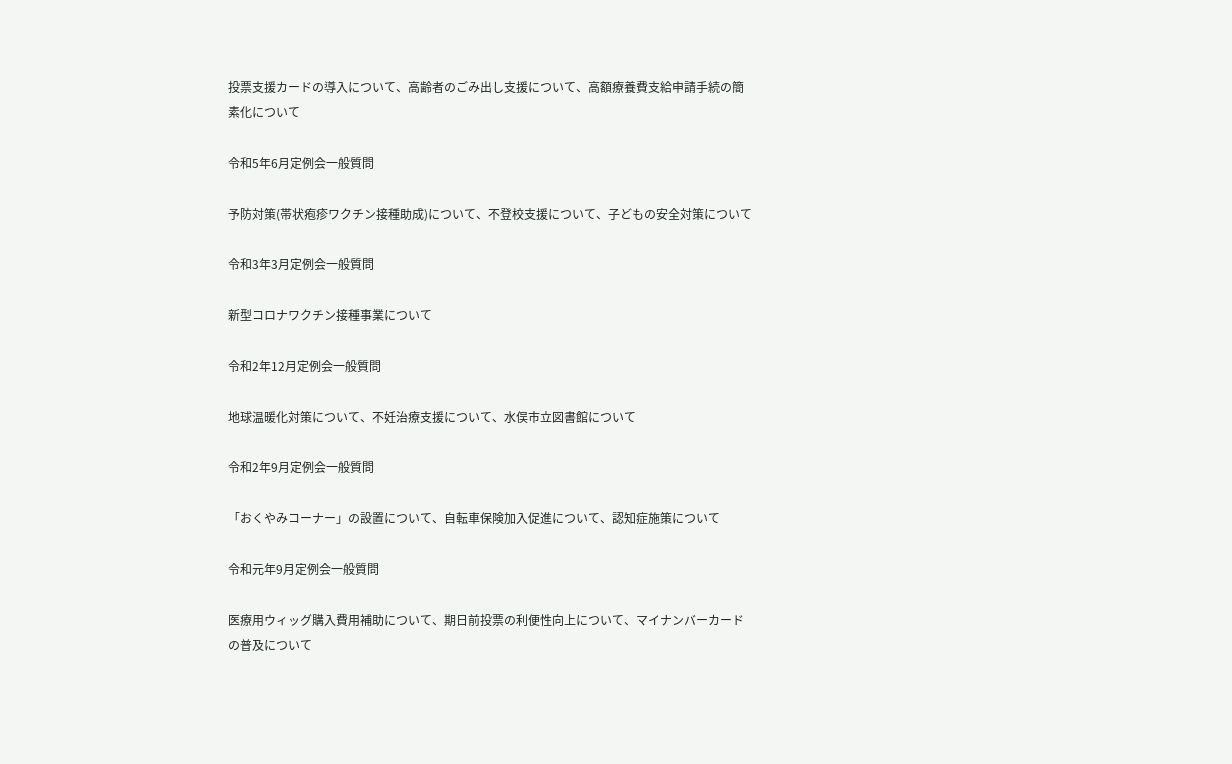投票支援カードの導入について、高齢者のごみ出し支援について、高額療養費支給申請手続の簡素化について

令和5年6月定例会一般質問

予防対策(帯状疱疹ワクチン接種助成)について、不登校支援について、子どもの安全対策について

令和3年3月定例会一般質問

新型コロナワクチン接種事業について

令和2年12月定例会一般質問

地球温暖化対策について、不妊治療支援について、水俣市立図書館について

令和2年9月定例会一般質問

「おくやみコーナー」の設置について、自転車保険加入促進について、認知症施策について

令和元年9月定例会一般質問

医療用ウィッグ購入費用補助について、期日前投票の利便性向上について、マイナンバーカードの普及について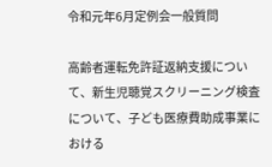令和元年6月定例会一般質問

高齢者運転免許証返納支援について、新生児聴覚スクリーニング検査について、子ども医療費助成事業における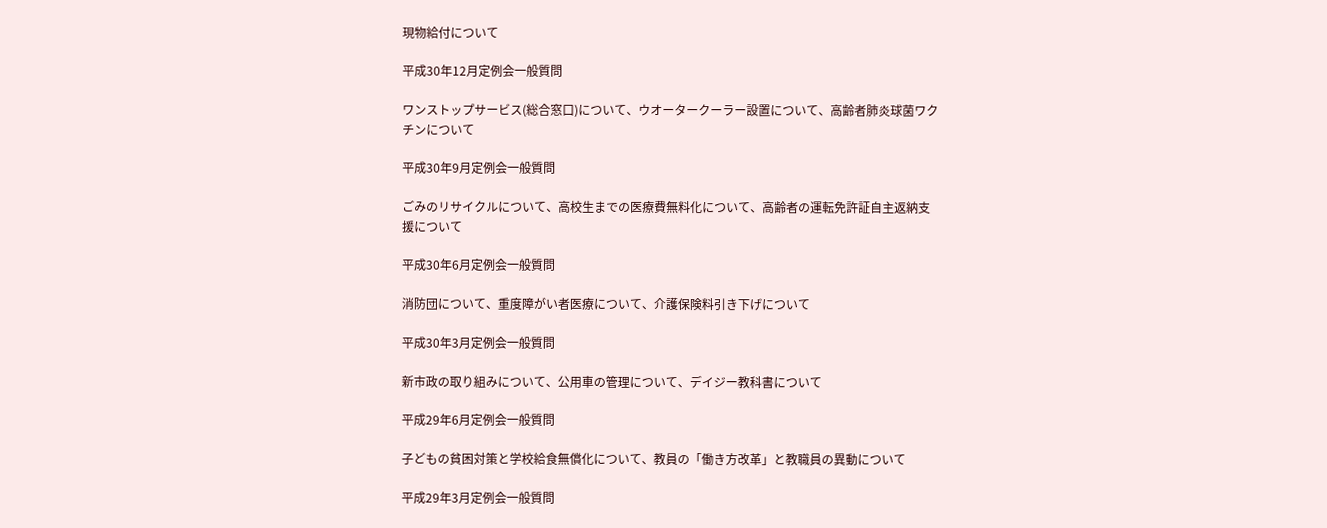現物給付について

平成30年12月定例会一般質問

ワンストップサービス(総合窓口)について、ウオータークーラー設置について、高齢者肺炎球菌ワクチンについて

平成30年9月定例会一般質問

ごみのリサイクルについて、高校生までの医療費無料化について、高齢者の運転免許証自主返納支援について

平成30年6月定例会一般質問

消防団について、重度障がい者医療について、介護保険料引き下げについて

平成30年3月定例会一般質問

新市政の取り組みについて、公用車の管理について、デイジー教科書について

平成29年6月定例会一般質問

子どもの貧困対策と学校給食無償化について、教員の「働き方改革」と教職員の異動について

平成29年3月定例会一般質問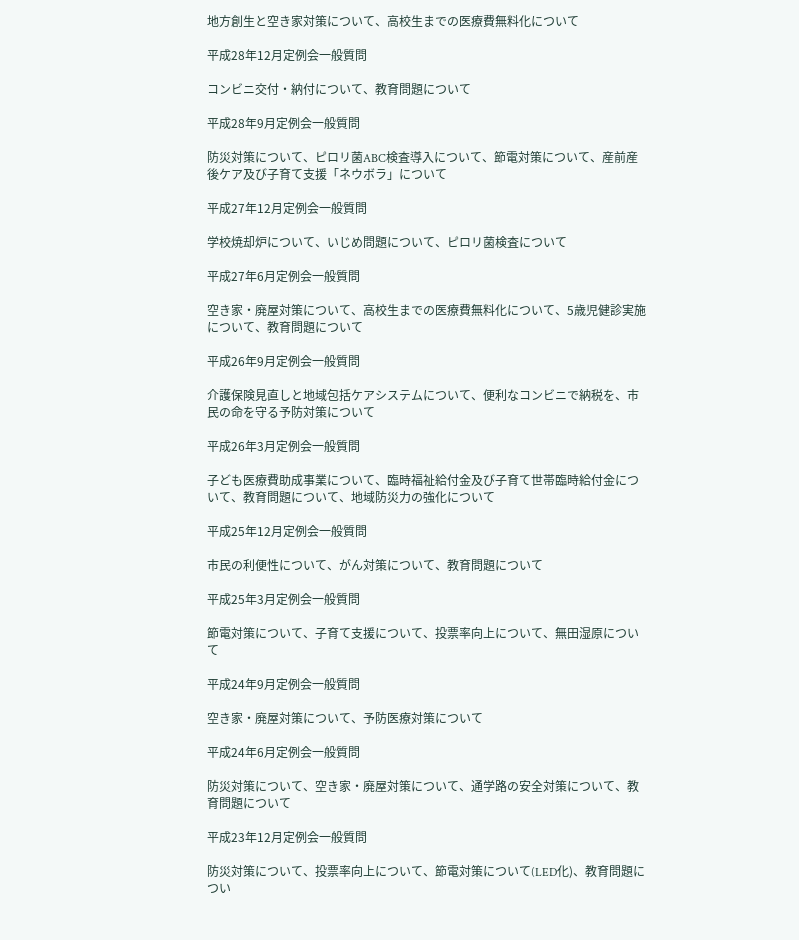地方創生と空き家対策について、高校生までの医療費無料化について

平成28年12月定例会一般質問

コンビニ交付・納付について、教育問題について

平成28年9月定例会一般質問

防災対策について、ピロリ菌ABC検査導入について、節電対策について、産前産後ケア及び子育て支援「ネウボラ」について

平成27年12月定例会一般質問

学校焼却炉について、いじめ問題について、ピロリ菌検査について

平成27年6月定例会一般質問

空き家・廃屋対策について、高校生までの医療費無料化について、5歳児健診実施について、教育問題について

平成26年9月定例会一般質問

介護保険見直しと地域包括ケアシステムについて、便利なコンビニで納税を、市民の命を守る予防対策について

平成26年3月定例会一般質問

子ども医療費助成事業について、臨時福祉給付金及び子育て世帯臨時給付金について、教育問題について、地域防災力の強化について

平成25年12月定例会一般質問

市民の利便性について、がん対策について、教育問題について

平成25年3月定例会一般質問

節電対策について、子育て支援について、投票率向上について、無田湿原について

平成24年9月定例会一般質問

空き家・廃屋対策について、予防医療対策について

平成24年6月定例会一般質問

防災対策について、空き家・廃屋対策について、通学路の安全対策について、教育問題について

平成23年12月定例会一般質問

防災対策について、投票率向上について、節電対策について(LED化)、教育問題につい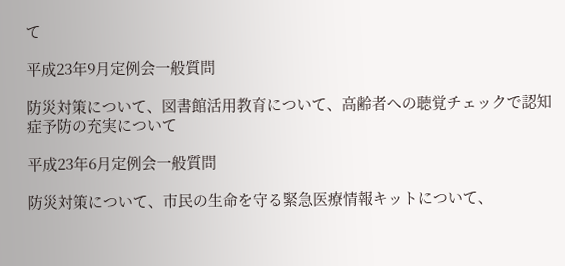て

平成23年9月定例会一般質問

防災対策について、図書館活用教育について、高齢者への聴覚チェックで認知症予防の充実について

平成23年6月定例会一般質問

防災対策について、市民の生命を守る緊急医療情報キットについて、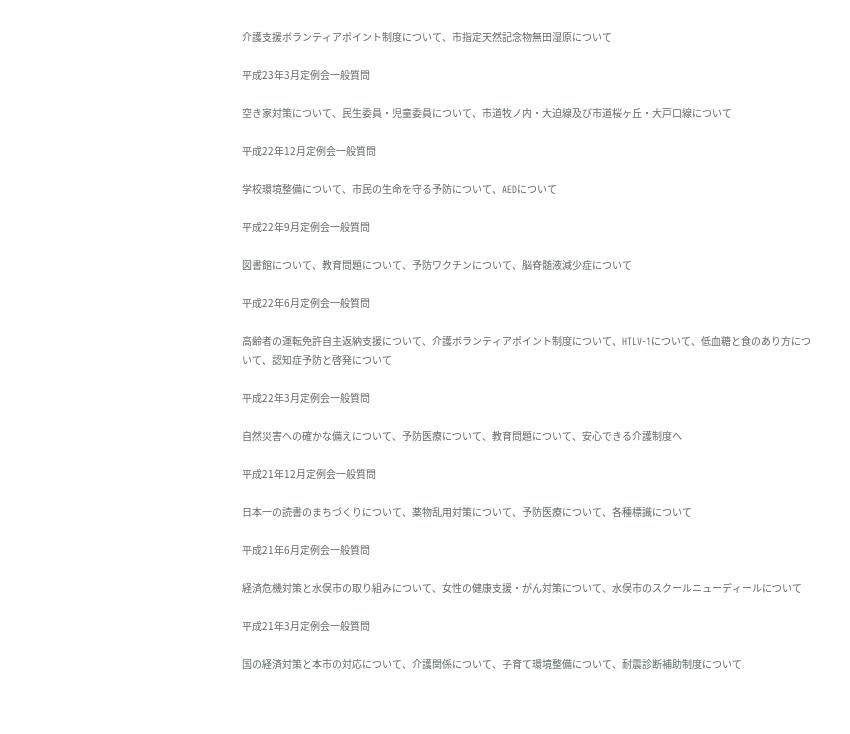介護支援ボランティアポイント制度について、市指定天然記念物無田湿原について

平成23年3月定例会一般質問

空き家対策について、民生委員・児童委員について、市道牧ノ内・大迫線及び市道桜ヶ丘・大戸口線について

平成22年12月定例会一般質問

学校環境整備について、市民の生命を守る予防について、AEDについて

平成22年9月定例会一般質問

図書館について、教育問題について、予防ワクチンについて、脳脊髄液減少症について

平成22年6月定例会一般質問

高齢者の運転免許自主返納支援について、介護ボランティアポイント制度について、HTLV-1について、低血糖と食のあり方について、認知症予防と啓発について

平成22年3月定例会一般質問

自然災害への確かな備えについて、予防医療について、教育問題について、安心できる介護制度へ

平成21年12月定例会一般質問

日本一の読書のまちづくりについて、薬物乱用対策について、予防医療について、各種標識について

平成21年6月定例会一般質問

経済危機対策と水俣市の取り組みについて、女性の健康支援・がん対策について、水俣市のスクールニューディールについて

平成21年3月定例会一般質問

国の経済対策と本市の対応について、介護関係について、子育て環境整備について、耐震診断補助制度について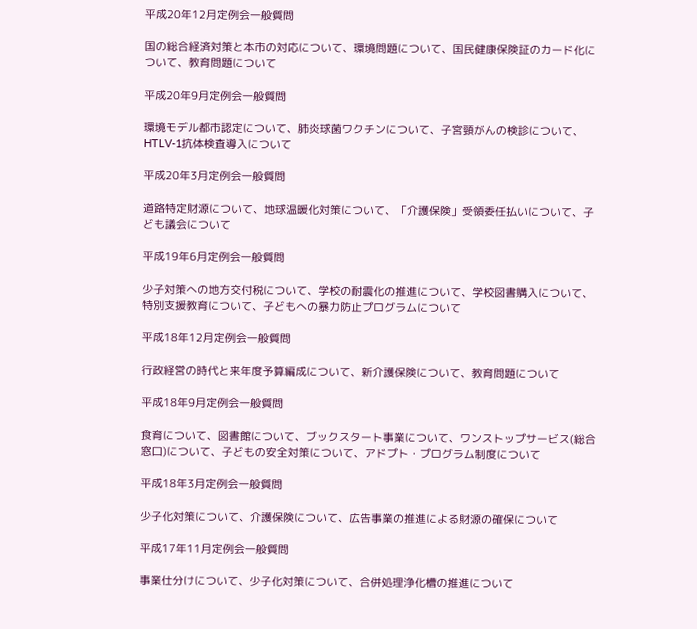平成20年12月定例会一般質問

国の総合経済対策と本市の対応について、環境問題について、国民健康保険証のカード化について、教育問題について

平成20年9月定例会一般質問

環境モデル都市認定について、肺炎球菌ワクチンについて、子宮頸がんの検診について、HTLV-1抗体検査導入について

平成20年3月定例会一般質問

道路特定財源について、地球温暖化対策について、「介護保険」受領委任払いについて、子ども議会について

平成19年6月定例会一般質問

少子対策への地方交付税について、学校の耐震化の推進について、学校図書購入について、特別支援教育について、子どもへの暴力防止プログラムについて

平成18年12月定例会一般質問

行政経営の時代と来年度予算編成について、新介護保険について、教育問題について

平成18年9月定例会一般質問

食育について、図書館について、ブックスタート事業について、ワンストップサービス(総合窓口)について、子どもの安全対策について、アドプト・プログラム制度について

平成18年3月定例会一般質問

少子化対策について、介護保険について、広告事業の推進による財源の確保について

平成17年11月定例会一般質問

事業仕分けについて、少子化対策について、合併処理浄化槽の推進について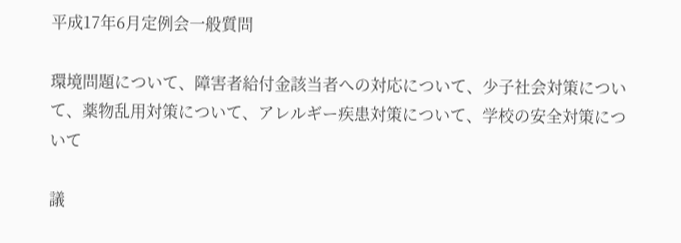平成17年6月定例会一般質問

環境問題について、障害者給付金該当者への対応について、少子社会対策について、薬物乱用対策について、アレルギー疾患対策について、学校の安全対策について

議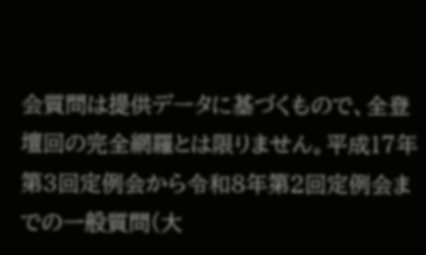会質問は提供データに基づくもので、全登壇回の完全網羅とは限りません。平成17年第3回定例会から令和8年第2回定例会までの一般質問(大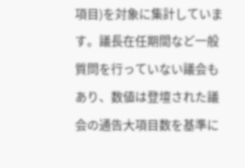項目)を対象に集計しています。議長在任期間など一般質問を行っていない議会もあり、数値は登壇された議会の通告大項目数を基準に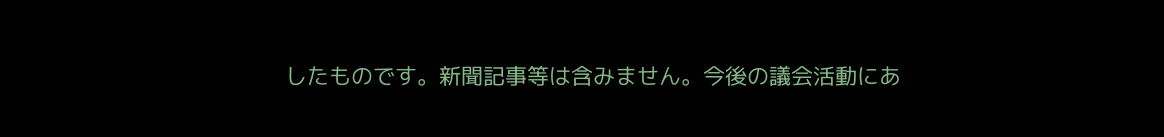したものです。新聞記事等は含みません。今後の議会活動にあ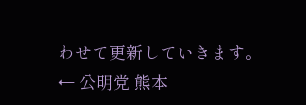わせて更新していきます。
← 公明党 熊本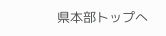県本部トップへ